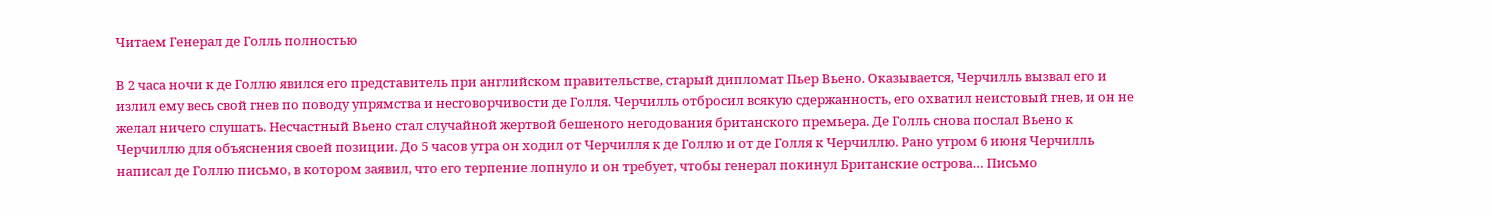Читаем Генерал де Голль полностью

В 2 часа ночи к де Голлю явился его представитель при английском правительстве, старый дипломат Пьер Вьено. Оказывается, Черчилль вызвал его и излил ему весь свой гнев по поводу упрямства и несговорчивости де Голля. Черчилль отбросил всякую сдержанность, его охватил неистовый гнев, и он не желал ничего слушать. Несчастный Вьено стал случайной жертвой бешеного негодования британского премьера. Де Голль снова послал Вьено к Черчиллю для объяснения своей позиции. До 5 часов утра он ходил от Черчилля к де Голлю и от де Голля к Черчиллю. Рано утром 6 июня Черчилль написал де Голлю письмо, в котором заявил, что его терпение лопнуло и он требует, чтобы генерал покинул Британские острова… Письмо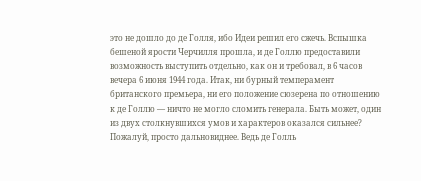это не дошло до де Голля, ибо Идеи решил его сжечь. Вспышка бешеной ярости Черчилля прошла, и де Голлю предоставили возможность выступить отдельно, как он и требовал, в 6 часов вечера 6 июня 1944 года. Итак, ни бурный темперамент британского премьера, ни его положение сюзерена по отношению к де Голлю — ничто не могло сломить генерала. Быть может, один из двух столкнувшихся умов и характеров оказался сильнее? Пожалуй, просто дальновиднее. Ведь де Голль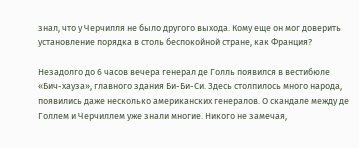знал, что у Черчилля не было другого выхода. Кому еще он мог доверить установление порядка в столь беспокойной стране, как Франция?

Незадолго до 6 часов вечера генерал де Голль появился в вестибюле «Бич-хауза», главного здания Би-Би-Си. Здесь столпилось много народа, появились даже несколько американских генералов. О скандале между де Голлем и Черчиллем уже знали многие. Никого не замечая,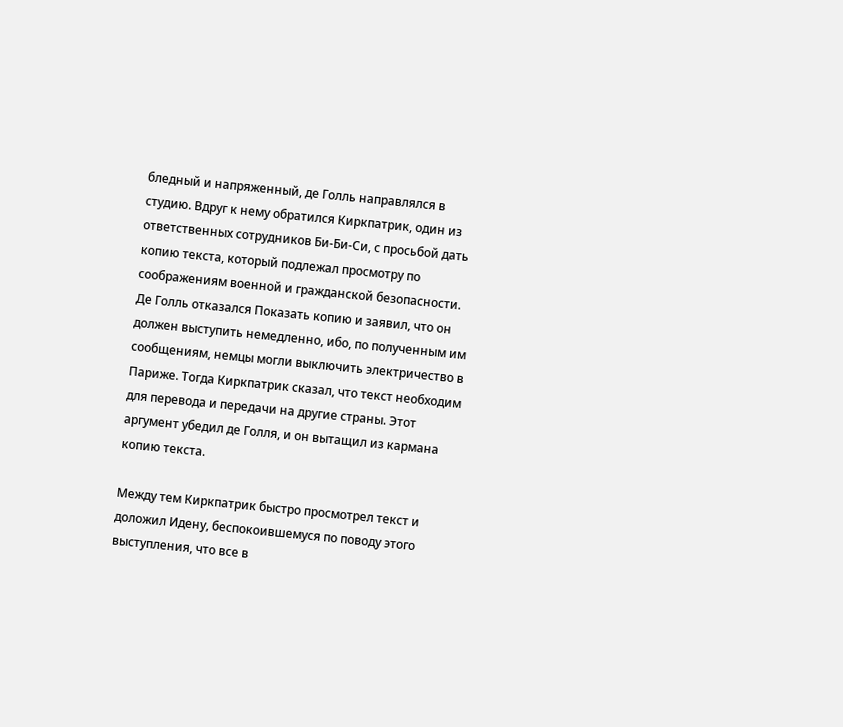бледный и напряженный, де Голль направлялся в студию. Вдруг к нему обратился Киркпатрик, один из ответственных сотрудников Би-Би-Си, с просьбой дать копию текста, который подлежал просмотру по соображениям военной и гражданской безопасности. Де Голль отказался Показать копию и заявил, что он должен выступить немедленно, ибо, по полученным им сообщениям, немцы могли выключить электричество в Париже. Тогда Киркпатрик сказал, что текст необходим для перевода и передачи на другие страны. Этот аргумент убедил де Голля, и он вытащил из кармана копию текста.

Между тем Киркпатрик быстро просмотрел текст и доложил Идену, беспокоившемуся по поводу этого выступления, что все в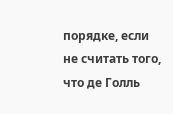порядке, если не считать того, что де Голль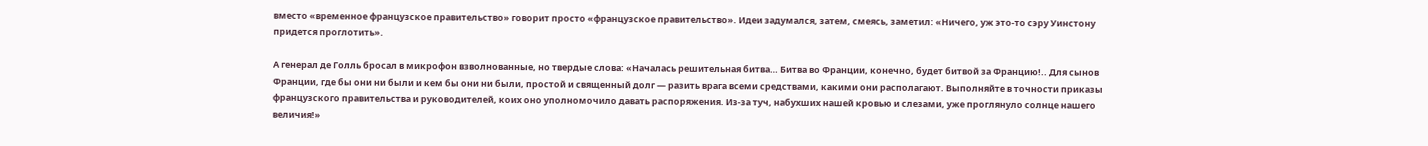вместо «временное французское правительство» говорит просто «французское правительство». Идеи задумался, затем, смеясь, заметил: «Ничего, уж это-то сэру Уинстону придется проглотить».

А генерал де Голль бросал в микрофон взволнованные, но твердые слова: «Началась решительная битва… Битва во Франции, конечно, будет битвой за Францию!.. Для сынов Франции, где бы они ни были и кем бы они ни были, простой и священный долг — разить врага всеми средствами, какими они располагают. Выполняйте в точности приказы французского правительства и руководителей, коих оно уполномочило давать распоряжения. Из-за туч, набухших нашей кровью и слезами, уже проглянуло солнце нашего величия!»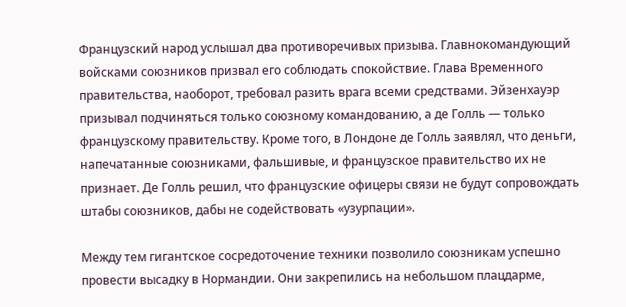Французский народ услышал два противоречивых призыва. Главнокомандующий войсками союзников призвал его соблюдать спокойствие. Глава Временного правительства, наоборот, требовал разить врага всеми средствами. Эйзенхауэр призывал подчиняться только союзному командованию, а де Голль — только французскому правительству. Кроме того, в Лондоне де Голль заявлял, что деньги, напечатанные союзниками, фальшивые, и французское правительство их не признает. Де Голль решил, что французские офицеры связи не будут сопровождать штабы союзников, дабы не содействовать «узурпации».

Между тем гигантское сосредоточение техники позволило союзникам успешно провести высадку в Нормандии. Они закрепились на небольшом плацдарме,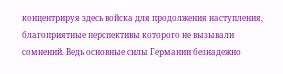концентрируя здесь войска для продолжения наступления, благоприятные перспективы которого не вызывали сомнений. Ведь основные силы Германии безнадежно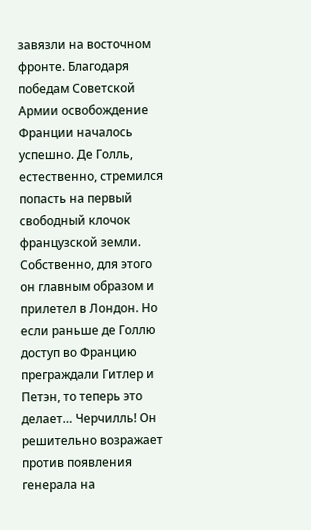завязли на восточном фронте. Благодаря победам Советской Армии освобождение Франции началось успешно. Де Голль, естественно, стремился попасть на первый свободный клочок французской земли. Собственно, для этого он главным образом и прилетел в Лондон. Но если раньше де Голлю доступ во Францию преграждали Гитлер и Петэн, то теперь это делает… Черчилль! Он решительно возражает против появления генерала на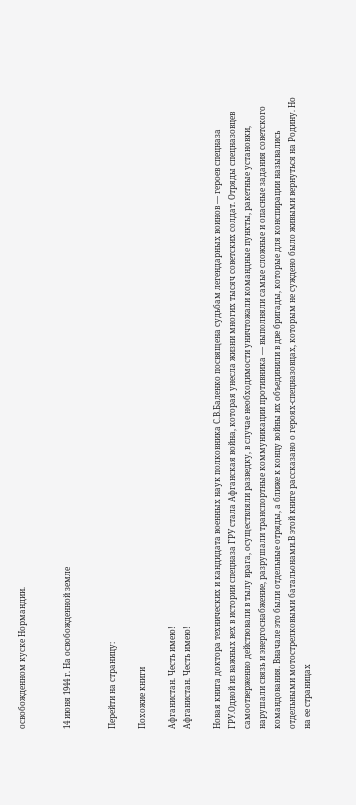освобожденном куске Нормандии.


14 июня 1944 г. На освобожденной земле


Перейти на страницу:

Похожие книги

Афганистан. Честь имею!
Афганистан. Честь имею!

Новая книга доктора технических и кандидата военных наук полковника С.В.Баленко посвящена судьбам легендарных воинов — героев спецназа ГРУ.Одной из важных вех в истории спецназа ГРУ стала Афганская война, которая унесла жизни многих тысяч советских солдат. Отряды спецназовцев самоотверженно действовали в тылу врага, осуществляли разведку, в случае необходимости уничтожали командные пункты, ракетные установки, нарушали связь и энергоснабжение, разрушали транспортные коммуникации противника — выполняли самые сложные и опасные задания советского командования. Вначале это были отдельные отряды, а ближе к концу войны их объединили в две бригады, которые для конспирации назывались отдельными мотострелковыми батальонами.В этой книге рассказано о героях‑спецназовцах, которым не суждено было живыми вернуться на Родину. Но на ее страницах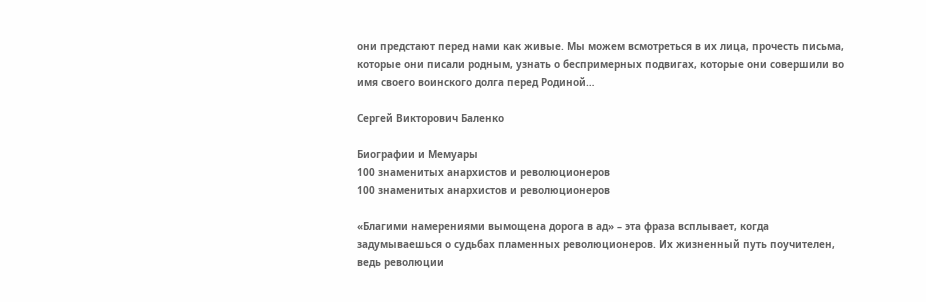они предстают перед нами как живые. Мы можем всмотреться в их лица, прочесть письма, которые они писали родным, узнать о беспримерных подвигах, которые они совершили во имя своего воинского долга перед Родиной…

Сергей Викторович Баленко

Биографии и Мемуары
100 знаменитых анархистов и революционеров
100 знаменитых анархистов и революционеров

«Благими намерениями вымощена дорога в ад» – эта фраза всплывает, когда задумываешься о судьбах пламенных революционеров. Их жизненный путь поучителен, ведь революции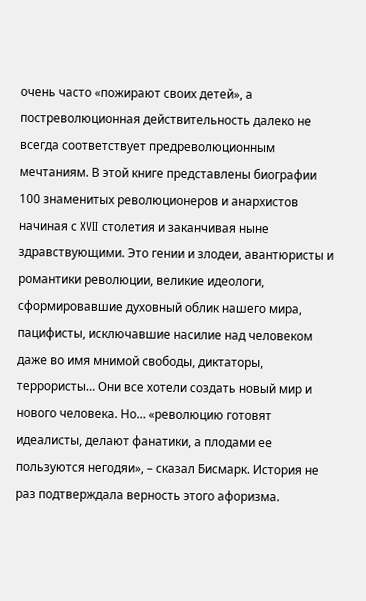очень часто «пожирают своих детей», а постреволюционная действительность далеко не всегда соответствует предреволюционным мечтаниям. В этой книге представлены биографии 100 знаменитых революционеров и анархистов начиная с XVII столетия и заканчивая ныне здравствующими. Это гении и злодеи, авантюристы и романтики революции, великие идеологи, сформировавшие духовный облик нашего мира, пацифисты, исключавшие насилие над человеком даже во имя мнимой свободы, диктаторы, террористы… Они все хотели создать новый мир и нового человека. Но… «революцию готовят идеалисты, делают фанатики, а плодами ее пользуются негодяи», – сказал Бисмарк. История не раз подтверждала верность этого афоризма.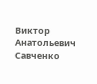Виктор Анатольевич Савченко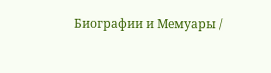Биографии и Мемуары /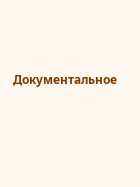Документальное